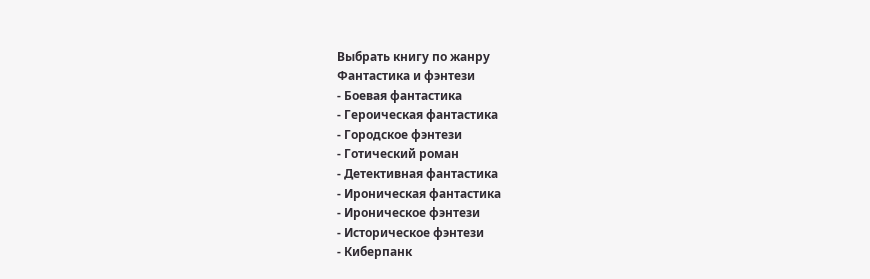Выбрать книгу по жанру
Фантастика и фэнтези
- Боевая фантастика
- Героическая фантастика
- Городское фэнтези
- Готический роман
- Детективная фантастика
- Ироническая фантастика
- Ироническое фэнтези
- Историческое фэнтези
- Киберпанк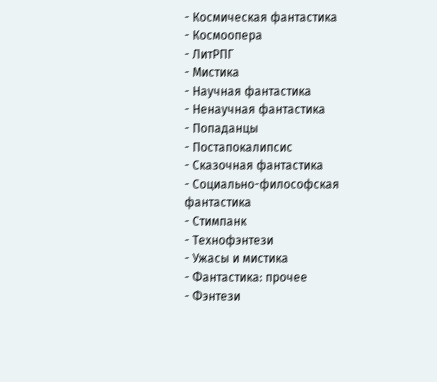- Космическая фантастика
- Космоопера
- ЛитРПГ
- Мистика
- Научная фантастика
- Ненаучная фантастика
- Попаданцы
- Постапокалипсис
- Сказочная фантастика
- Социально-философская фантастика
- Стимпанк
- Технофэнтези
- Ужасы и мистика
- Фантастика: прочее
- Фэнтези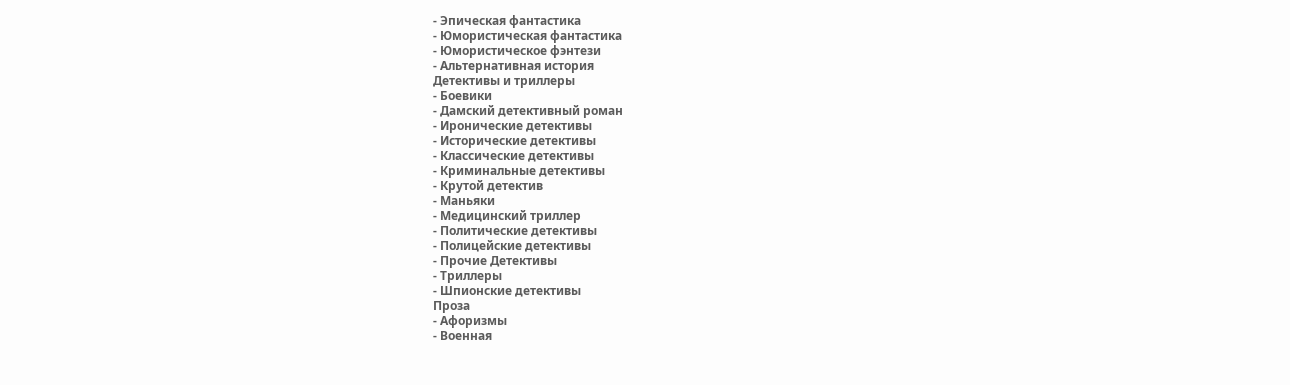- Эпическая фантастика
- Юмористическая фантастика
- Юмористическое фэнтези
- Альтернативная история
Детективы и триллеры
- Боевики
- Дамский детективный роман
- Иронические детективы
- Исторические детективы
- Классические детективы
- Криминальные детективы
- Крутой детектив
- Маньяки
- Медицинский триллер
- Политические детективы
- Полицейские детективы
- Прочие Детективы
- Триллеры
- Шпионские детективы
Проза
- Афоризмы
- Военная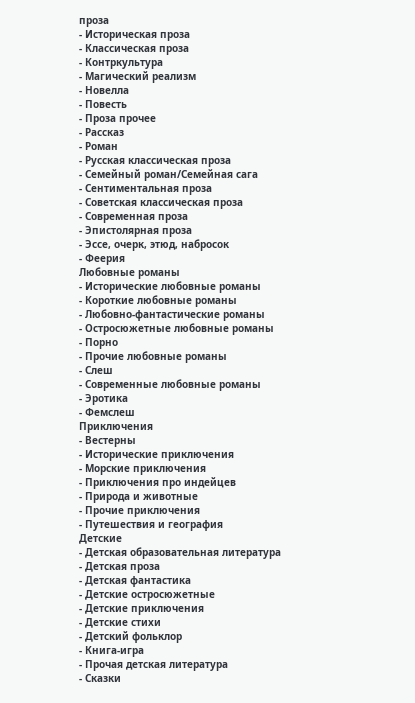проза
- Историческая проза
- Классическая проза
- Контркультура
- Магический реализм
- Новелла
- Повесть
- Проза прочее
- Рассказ
- Роман
- Русская классическая проза
- Семейный роман/Семейная сага
- Сентиментальная проза
- Советская классическая проза
- Современная проза
- Эпистолярная проза
- Эссе, очерк, этюд, набросок
- Феерия
Любовные романы
- Исторические любовные романы
- Короткие любовные романы
- Любовно-фантастические романы
- Остросюжетные любовные романы
- Порно
- Прочие любовные романы
- Слеш
- Современные любовные романы
- Эротика
- Фемслеш
Приключения
- Вестерны
- Исторические приключения
- Морские приключения
- Приключения про индейцев
- Природа и животные
- Прочие приключения
- Путешествия и география
Детские
- Детская образовательная литература
- Детская проза
- Детская фантастика
- Детские остросюжетные
- Детские приключения
- Детские стихи
- Детский фольклор
- Книга-игра
- Прочая детская литература
- Сказки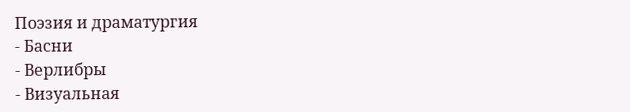Поэзия и драматургия
- Басни
- Верлибры
- Визуальная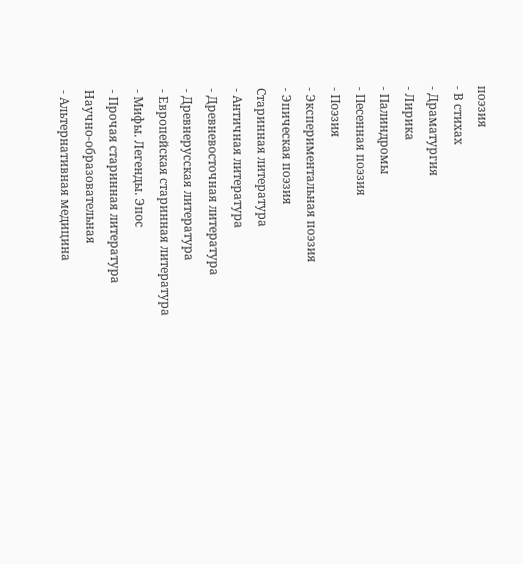поэзия
- В стихах
- Драматургия
- Лирика
- Палиндромы
- Песенная поэзия
- Поэзия
- Экспериментальная поэзия
- Эпическая поэзия
Старинная литература
- Античная литература
- Древневосточная литература
- Древнерусская литература
- Европейская старинная литература
- Мифы. Легенды. Эпос
- Прочая старинная литература
Научно-образовательная
- Альтернативная медицина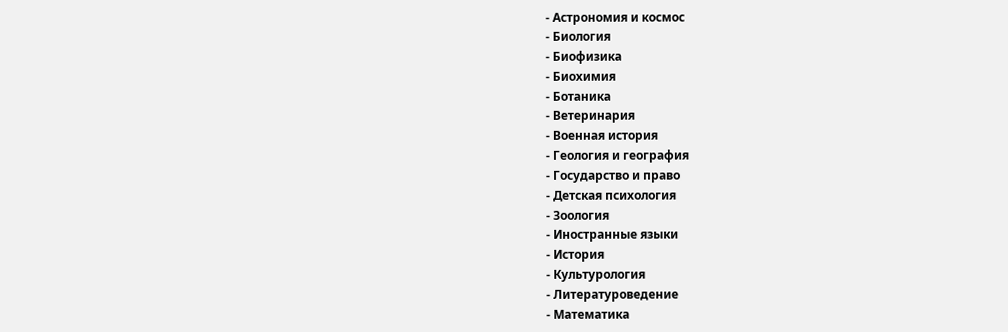- Астрономия и космос
- Биология
- Биофизика
- Биохимия
- Ботаника
- Ветеринария
- Военная история
- Геология и география
- Государство и право
- Детская психология
- Зоология
- Иностранные языки
- История
- Культурология
- Литературоведение
- Математика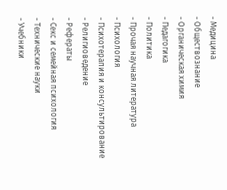- Медицина
- Обществознание
- Органическая химия
- Педагогика
- Политика
- Прочая научная литература
- Психология
- Психотерапия и консультирование
- Религиоведение
- Рефераты
- Секс и семейная психология
- Технические науки
- Учебники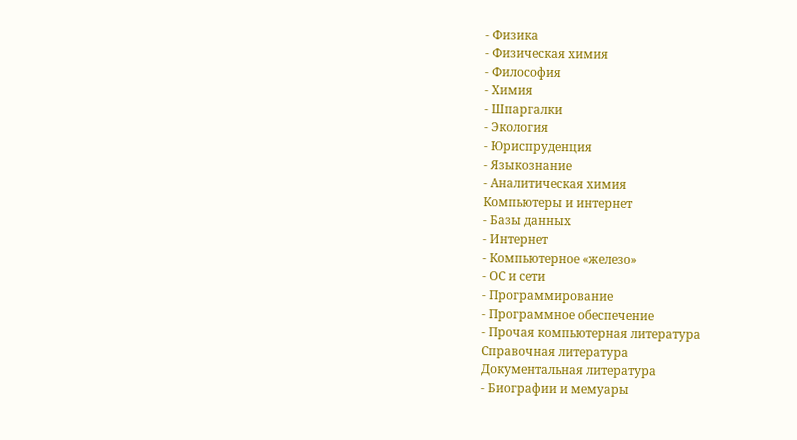- Физика
- Физическая химия
- Философия
- Химия
- Шпаргалки
- Экология
- Юриспруденция
- Языкознание
- Аналитическая химия
Компьютеры и интернет
- Базы данных
- Интернет
- Компьютерное «железо»
- ОС и сети
- Программирование
- Программное обеспечение
- Прочая компьютерная литература
Справочная литература
Документальная литература
- Биографии и мемуары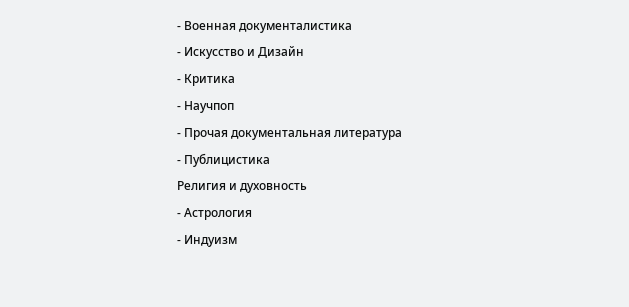- Военная документалистика
- Искусство и Дизайн
- Критика
- Научпоп
- Прочая документальная литература
- Публицистика
Религия и духовность
- Астрология
- Индуизм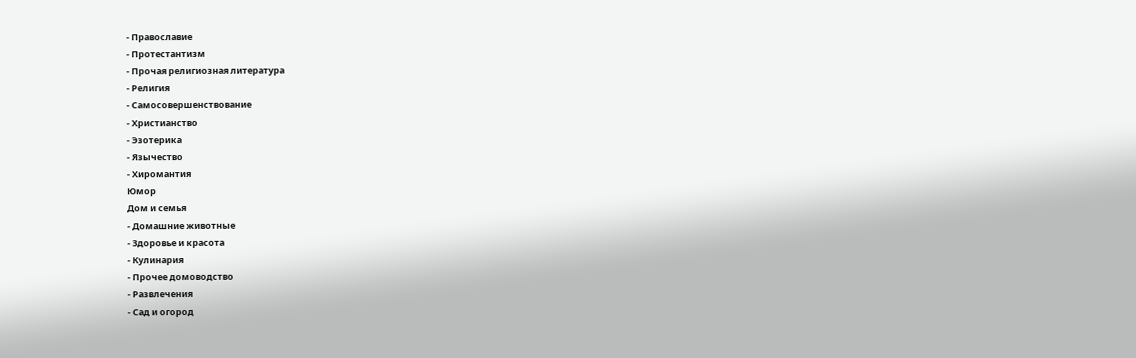- Православие
- Протестантизм
- Прочая религиозная литература
- Религия
- Самосовершенствование
- Христианство
- Эзотерика
- Язычество
- Хиромантия
Юмор
Дом и семья
- Домашние животные
- Здоровье и красота
- Кулинария
- Прочее домоводство
- Развлечения
- Сад и огород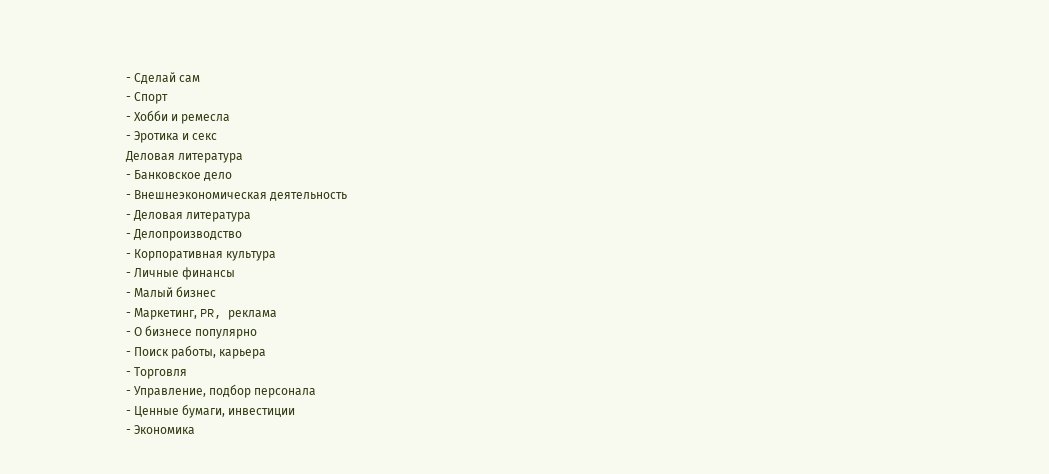- Сделай сам
- Спорт
- Хобби и ремесла
- Эротика и секс
Деловая литература
- Банковское дело
- Внешнеэкономическая деятельность
- Деловая литература
- Делопроизводство
- Корпоративная культура
- Личные финансы
- Малый бизнес
- Маркетинг, PR, реклама
- О бизнесе популярно
- Поиск работы, карьера
- Торговля
- Управление, подбор персонала
- Ценные бумаги, инвестиции
- Экономика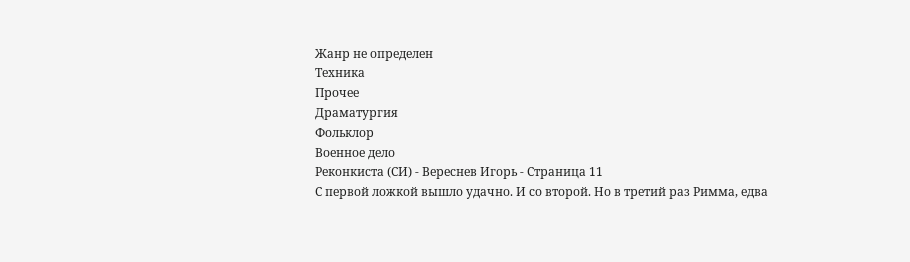Жанр не определен
Техника
Прочее
Драматургия
Фольклор
Военное дело
Реконкиста (СИ) - Вереснев Игорь - Страница 11
С первой ложкой вышло удачно. И со второй. Но в третий раз Римма, едва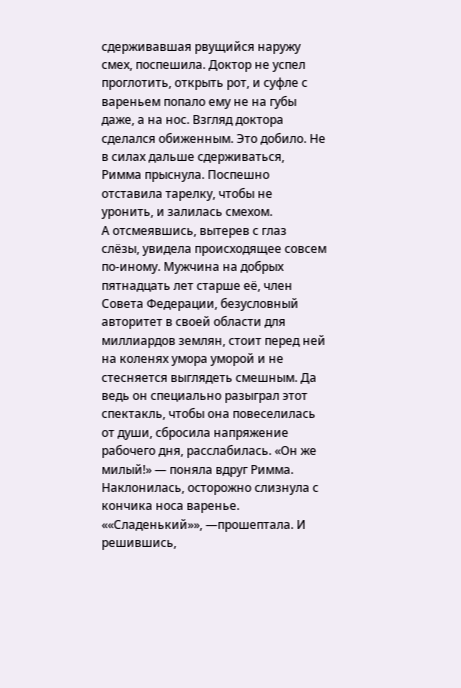сдерживавшая рвущийся наружу смех, поспешила. Доктор не успел проглотить, открыть рот, и суфле с вареньем попало ему не на губы даже, а на нос. Взгляд доктора сделался обиженным. Это добило. Не в силах дальше сдерживаться, Римма прыснула. Поспешно отставила тарелку, чтобы не уронить, и залилась смехом.
А отсмеявшись, вытерев с глаз слёзы, увидела происходящее совсем по-иному. Мужчина на добрых пятнадцать лет старше её, член Совета Федерации, безусловный авторитет в своей области для миллиардов землян, стоит перед ней на коленях умора уморой и не стесняется выглядеть смешным. Да ведь он специально разыграл этот спектакль, чтобы она повеселилась от души, сбросила напряжение рабочего дня, расслабилась. «Он же милый!» — поняла вдруг Римма.
Наклонилась, осторожно слизнула с кончика носа варенье. ««Сладенький»», —прошептала. И решившись,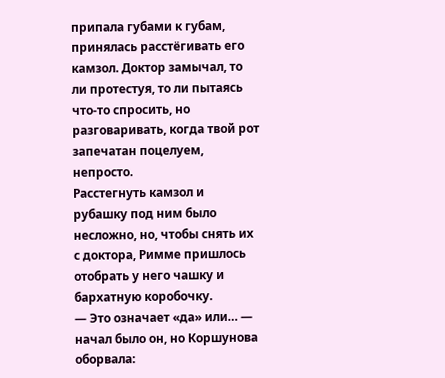припала губами к губам, принялась расстёгивать его камзол. Доктор замычал, то ли протестуя, то ли пытаясь что-то спросить, но разговаривать, когда твой рот запечатан поцелуем, непросто.
Расстегнуть камзол и рубашку под ним было несложно, но, чтобы снять их с доктора, Римме пришлось отобрать у него чашку и бархатную коробочку.
— Это означает «да» или… — начал было он, но Коршунова оборвала: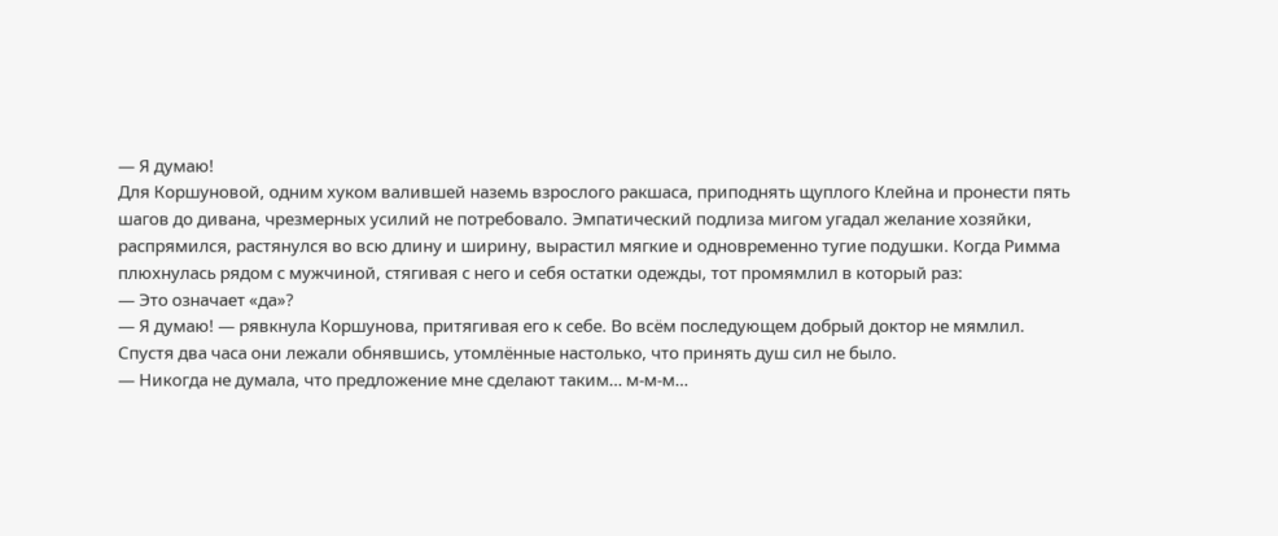— Я думаю!
Для Коршуновой, одним хуком валившей наземь взрослого ракшаса, приподнять щуплого Клейна и пронести пять шагов до дивана, чрезмерных усилий не потребовало. Эмпатический подлиза мигом угадал желание хозяйки, распрямился, растянулся во всю длину и ширину, вырастил мягкие и одновременно тугие подушки. Когда Римма плюхнулась рядом с мужчиной, стягивая с него и себя остатки одежды, тот промямлил в который раз:
— Это означает «да»?
— Я думаю! — рявкнула Коршунова, притягивая его к себе. Во всём последующем добрый доктор не мямлил.
Спустя два часа они лежали обнявшись, утомлённые настолько, что принять душ сил не было.
— Никогда не думала, что предложение мне сделают таким… м-м-м…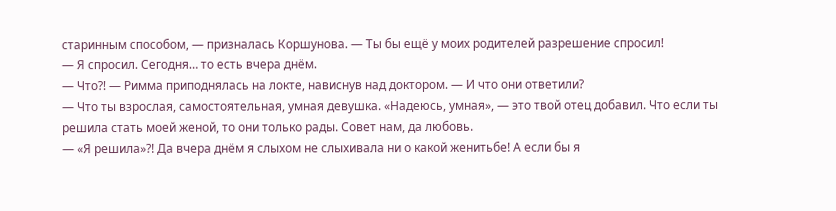старинным способом, — призналась Коршунова. — Ты бы ещё у моих родителей разрешение спросил!
— Я спросил. Сегодня… то есть вчера днём.
— Что?! — Римма приподнялась на локте, нависнув над доктором. — И что они ответили?
— Что ты взрослая, самостоятельная, умная девушка. «Надеюсь, умная», — это твой отец добавил. Что если ты решила стать моей женой, то они только рады. Совет нам, да любовь.
— «Я решила»?! Да вчера днём я слыхом не слыхивала ни о какой женитьбе! А если бы я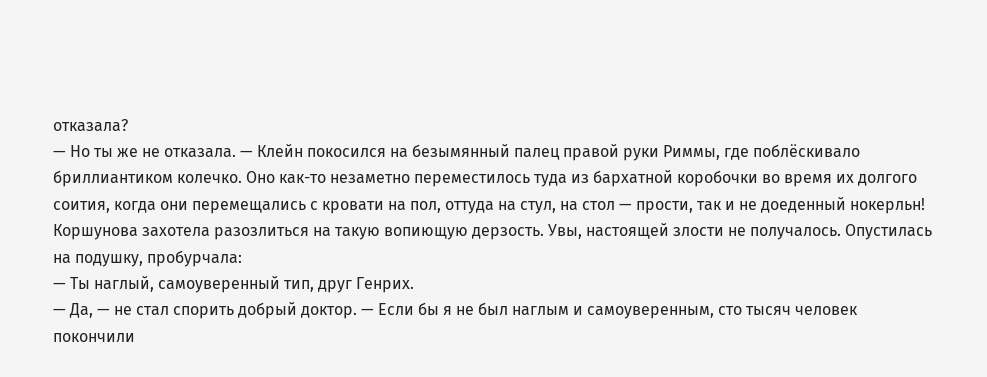отказала?
— Но ты же не отказала. — Клейн покосился на безымянный палец правой руки Риммы, где поблёскивало бриллиантиком колечко. Оно как-то незаметно переместилось туда из бархатной коробочки во время их долгого соития, когда они перемещались с кровати на пол, оттуда на стул, на стол — прости, так и не доеденный нокерльн!
Коршунова захотела разозлиться на такую вопиющую дерзость. Увы, настоящей злости не получалось. Опустилась на подушку, пробурчала:
— Ты наглый, самоуверенный тип, друг Генрих.
— Да, — не стал спорить добрый доктор. — Если бы я не был наглым и самоуверенным, сто тысяч человек покончили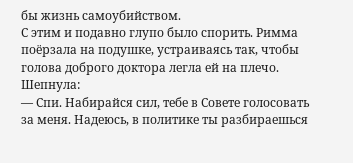бы жизнь самоубийством.
С этим и подавно глупо было спорить. Римма поёрзала на подушке, устраиваясь так, чтобы голова доброго доктора легла ей на плечо. Шепнула:
— Спи. Набирайся сил, тебе в Совете голосовать за меня. Надеюсь, в политике ты разбираешься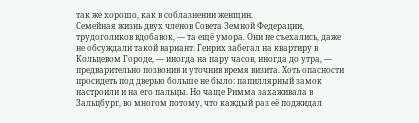так же хорошо, как в соблазнении женщин.
Семейная жизнь двух членов Совета Земной Федерации, трудоголиков вдобавок, — та ещё умора. Они не съехались, даже не обсуждали такой вариант. Генрих забегал на квартиру в Кольцевом Городе, — иногда на пару часов, иногда до утра, — предварительно позвонив и уточнив время визита. Хоть опасности просидеть под дверью больше не было: папиллярный замок настроили и на его пальцы. Но чаще Римма захаживала в Зальцбург, во многом потому, что каждый раз её поджидал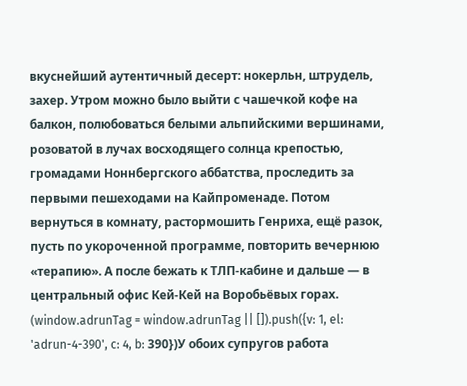вкуснейший аутентичный десерт: нокерльн, штрудель, захер. Утром можно было выйти с чашечкой кофе на балкон, полюбоваться белыми альпийскими вершинами, розоватой в лучах восходящего солнца крепостью, громадами Ноннбергского аббатства, проследить за первыми пешеходами на Кайпроменаде. Потом вернуться в комнату, растормошить Генриха, ещё разок, пусть по укороченной программе, повторить вечернюю «терапию». А после бежать к ТЛП-кабине и дальше — в центральный офис Кей-Кей на Воробьёвых горах.
(window.adrunTag = window.adrunTag || []).push({v: 1, el: 'adrun-4-390', c: 4, b: 390})У обоих супругов работа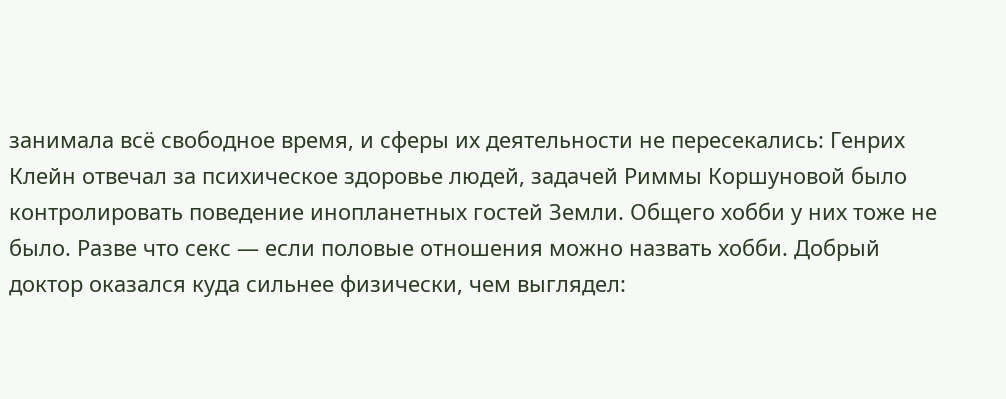занимала всё свободное время, и сферы их деятельности не пересекались: Генрих Клейн отвечал за психическое здоровье людей, задачей Риммы Коршуновой было контролировать поведение инопланетных гостей Земли. Общего хобби у них тоже не было. Разве что секс — если половые отношения можно назвать хобби. Добрый доктор оказался куда сильнее физически, чем выглядел: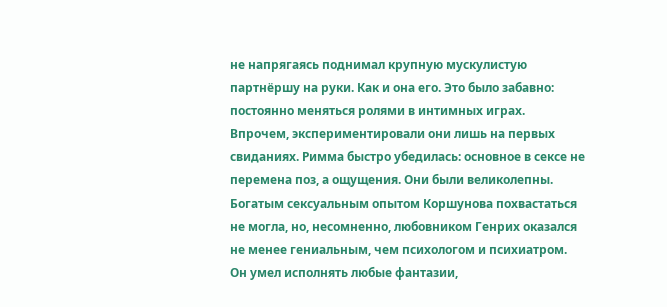не напрягаясь поднимал крупную мускулистую партнёршу на руки. Как и она его. Это было забавно: постоянно меняться ролями в интимных играх.
Впрочем, экспериментировали они лишь на первых свиданиях. Римма быстро убедилась: основное в сексе не перемена поз, а ощущения. Они были великолепны. Богатым сексуальным опытом Коршунова похвастаться не могла, но, несомненно, любовником Генрих оказался не менее гениальным, чем психологом и психиатром. Он умел исполнять любые фантазии,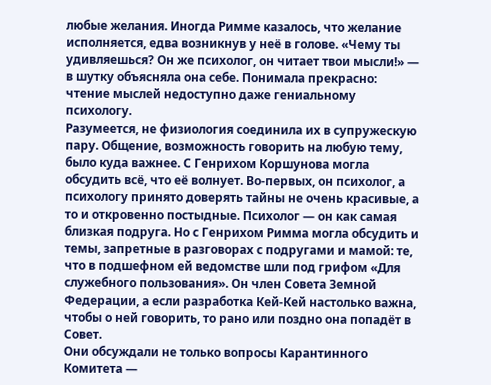любые желания. Иногда Римме казалось, что желание исполняется, едва возникнув у неё в голове. «Чему ты удивляешься? Он же психолог, он читает твои мысли!» — в шутку объясняла она себе. Понимала прекрасно: чтение мыслей недоступно даже гениальному психологу.
Разумеется, не физиология соединила их в супружескую пару. Общение, возможность говорить на любую тему, было куда важнее. С Генрихом Коршунова могла обсудить всё, что её волнует. Во-первых, он психолог, а психологу принято доверять тайны не очень красивые, а то и откровенно постыдные. Психолог — он как самая близкая подруга. Но с Генрихом Римма могла обсудить и темы, запретные в разговорах с подругами и мамой: те, что в подшефном ей ведомстве шли под грифом «Для служебного пользования». Он член Совета Земной Федерации, а если разработка Кей-Кей настолько важна, чтобы о ней говорить, то рано или поздно она попадёт в Совет.
Они обсуждали не только вопросы Карантинного Комитета —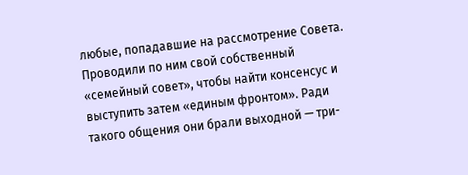любые, попадавшие на рассмотрение Совета. Проводили по ним свой собственный «семейный совет», чтобы найти консенсус и выступить затем «единым фронтом». Ради такого общения они брали выходной — три-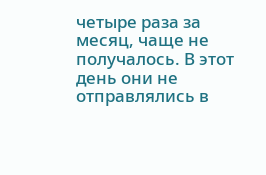четыре раза за месяц, чаще не получалось. В этот день они не отправлялись в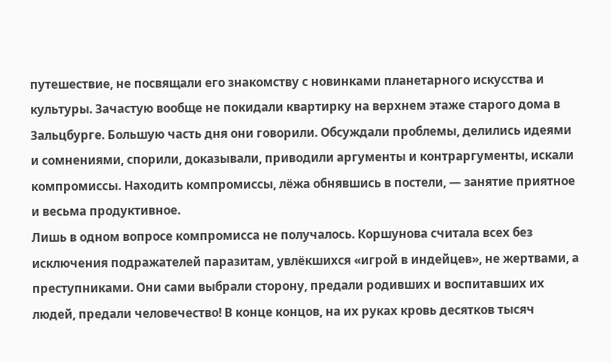путешествие, не посвящали его знакомству с новинками планетарного искусства и культуры. Зачастую вообще не покидали квартирку на верхнем этаже старого дома в Зальцбурге. Большую часть дня они говорили. Обсуждали проблемы, делились идеями и сомнениями, спорили, доказывали, приводили аргументы и контраргументы, искали компромиссы. Находить компромиссы, лёжа обнявшись в постели, — занятие приятное и весьма продуктивное.
Лишь в одном вопросе компромисса не получалось. Коршунова считала всех без исключения подражателей паразитам, увлёкшихся «игрой в индейцев», не жертвами, а преступниками. Они сами выбрали сторону, предали родивших и воспитавших их людей, предали человечество! В конце концов, на их руках кровь десятков тысяч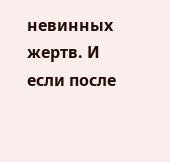невинных жертв. И если после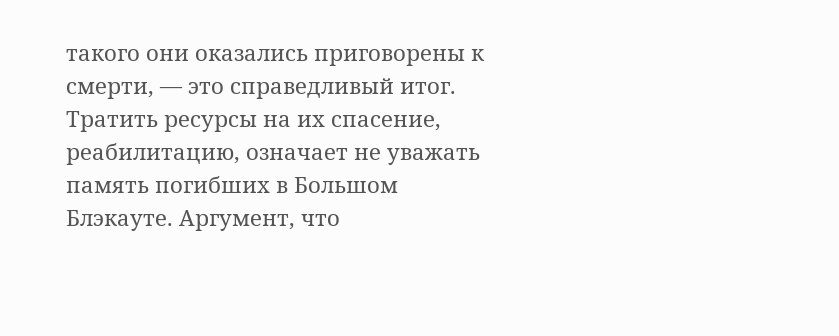такого они оказались приговорены к смерти, — это справедливый итог. Тратить ресурсы на их спасение, реабилитацию, означает не уважать память погибших в Большом Блэкауте. Аргумент, что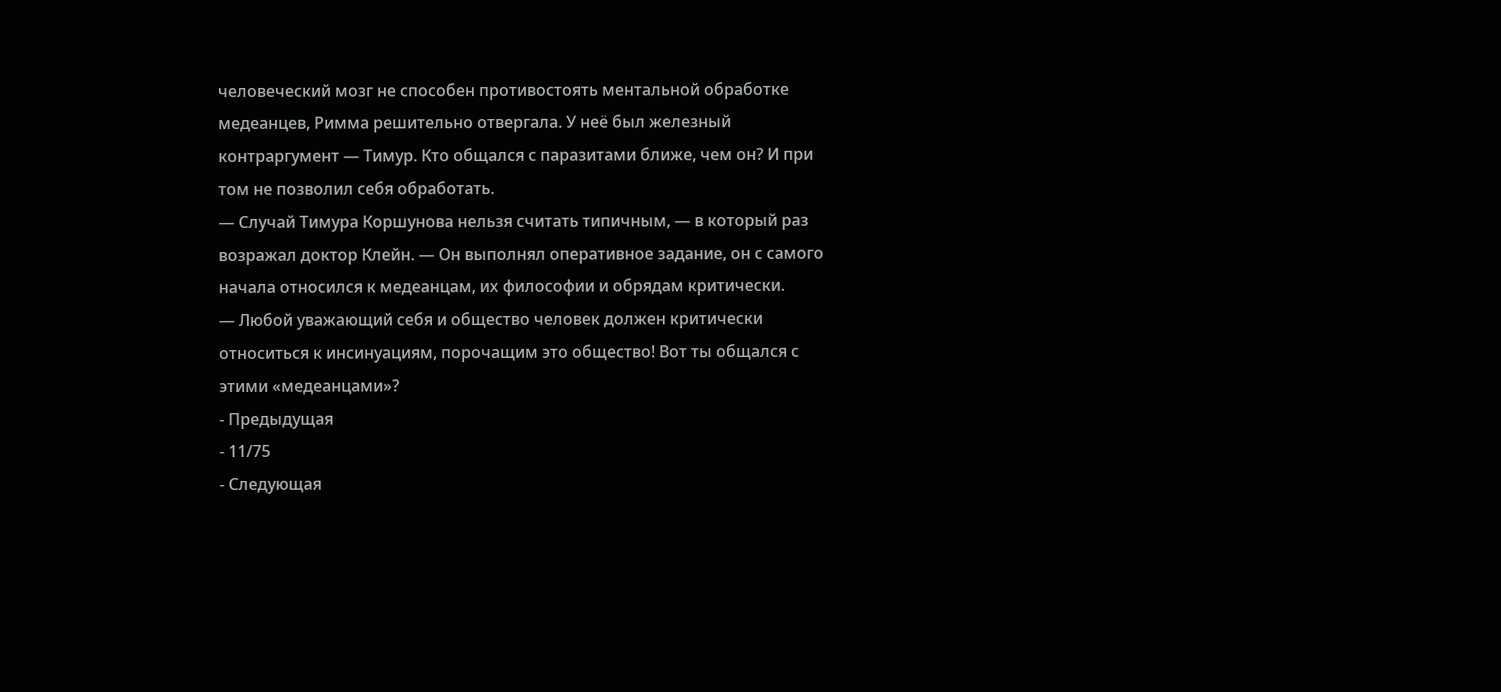человеческий мозг не способен противостоять ментальной обработке медеанцев, Римма решительно отвергала. У неё был железный контраргумент — Тимур. Кто общался с паразитами ближе, чем он? И при том не позволил себя обработать.
— Случай Тимура Коршунова нельзя считать типичным, — в который раз возражал доктор Клейн. — Он выполнял оперативное задание, он с самого начала относился к медеанцам, их философии и обрядам критически.
— Любой уважающий себя и общество человек должен критически относиться к инсинуациям, порочащим это общество! Вот ты общался с этими «медеанцами»?
- Предыдущая
- 11/75
- Следующая